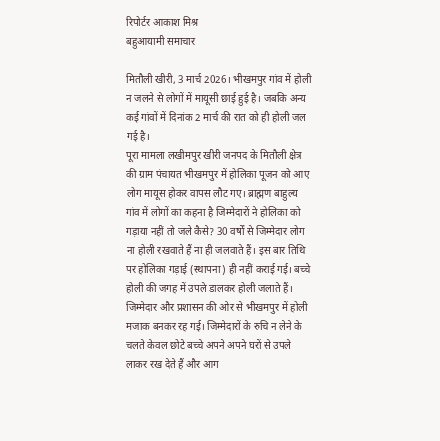रिपोर्टर आकाश मिश्र
बहुआयामी समाचार

मितौली खीरी, 3 मार्च 2026। भीखमपुर गांव में होली न जलने से लोगों में मायूसी छाई हुई है। जबकि अन्य कई गांवों में दिनांक 2 मार्च की रात को ही होली जल गई है।
पूरा मामला लखीमपुर खीरी जनपद के मितौली क्षेत्र की ग्राम पंचायत भीखमपुर में होलिका पूजन को आए लोग मायूस होकर वापस लौट गए। ब्राह्मण बाहुल्य गांव में लोगों का कहना है जिम्मेदारों ने होलिका को गड़ाया नहीं तो जले कैसे? 30 वर्षों से जिम्मेदार लोग ना होली रखवाते हैं ना ही जलवाते हैं। इस बार तिथि पर होलिका गड़ाई (स्थापना) ही नहीं कराई गई। बच्चे होली की जगह में उपले डालकर होली जलाते हैं।
जिम्मेदार और प्रशासन की ओर से भीखमपुर में होली मजाक बनकर रह गई। जिम्मेदारों के रुचि न लेने के चलते केवल छोटे बच्चे अपने अपने घरों से उपले लाकर रख देते हैं और आग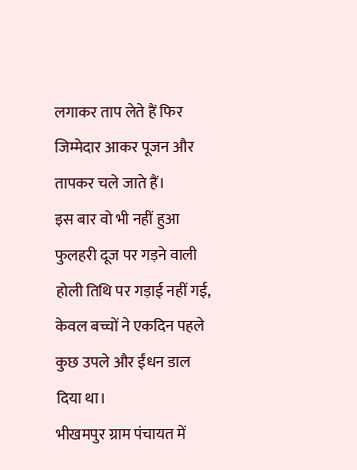लगाकर ताप लेते हैं फिर जिम्मेदार आकर पूजन और तापकर चले जाते हैं।
इस बार वो भी नहीं हुआ फुलहरी दूज पर गड़ने वाली होली तिथि पर गड़ाई नहीं गई, केवल बच्चों ने एकदिन पहले कुछ उपले और ईंधन डाल दिया था।
भीखमपुर ग्राम पंचायत में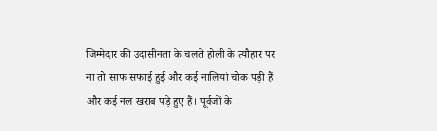जिम्मेदार की उदासीनता के चलते होली के त्यौहार पर ना तो साफ सफाई हुई और कई नालियां चोक पड़ी हैं और कई नल खराब पड़े हुए हैं। पूर्वजों के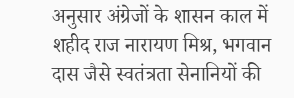अनुसार अंग्रेजों के शासन काल में शहीद राज नारायण मिश्र, भगवान दास जैसे स्वतंत्रता सेनानियों की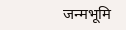जन्मभूमि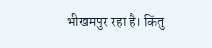भीखमपुर रहा है। किंतु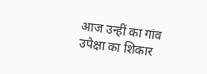आज उन्हीं का गांव उपेक्षा का शिकार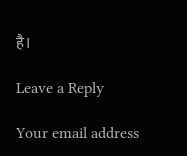है।

Leave a Reply

Your email address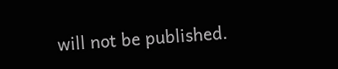will not be published.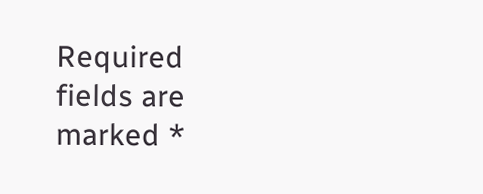Required fields are marked *